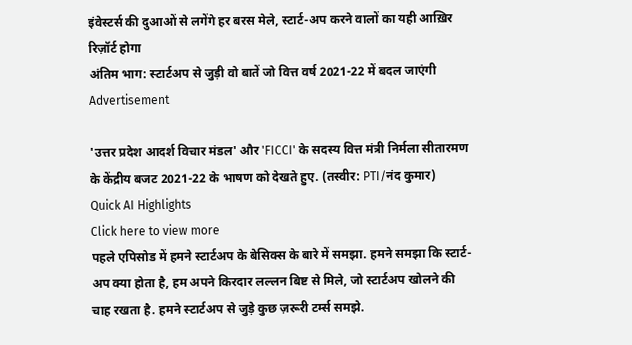इंवेस्टर्स की दुआओं से लगेंगे हर बरस मेले, स्टार्ट-अप करने वालों का यही आख़िर रिज़ॉर्ट होगा
अंतिम भाग: स्टार्टअप से जुड़ी वो बातें जो वित्त वर्ष 2021-22 में बदल जाएंगी
Advertisement

'उत्तर प्रदेश आदर्श विचार मंडल' और 'FICCI' के सदस्य वित्त मंत्री निर्मला सीतारमण के केंद्रीय बजट 2021-22 के भाषण को देखते हुए. (तस्वीर: PTI/नंद कुमार)
Quick AI Highlights
Click here to view more
पहले एपिसोड में हमने स्टार्टअप के बेसिक्स के बारे में समझा. हमने समझा कि स्टार्ट-अप क्या होता है, हम अपने किरदार लल्लन बिष्ट से मिले, जो स्टार्टअप खोलने की चाह रखता है. हमने स्टार्टअप से जुड़े कुछ ज़रूरी टर्म्स समझे.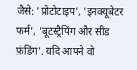जैसे: 'प्रोटोटाइप', 'इनक्यूबेटर फर्म', 'बूटस्ट्रैपिंग और सीड फ़ंडिंग'. यदि आपने वो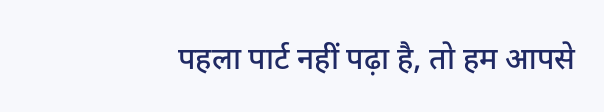पहला पार्ट नहीं पढ़ा है, तो हम आपसे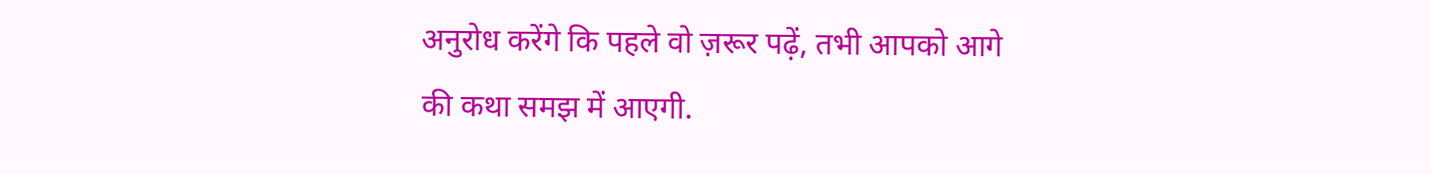अनुरोध करेंगे कि पहले वो ज़रूर पढ़ें, तभी आपको आगे की कथा समझ में आएगी.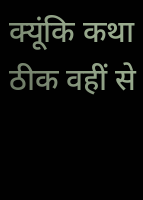क्यूंकि कथा ठीक वहीं से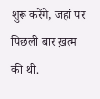शुरू करेंगे, जहां पर पिछली बार ख़त्म की थी.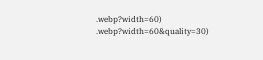.webp?width=60)
.webp?width=60&quality=30)